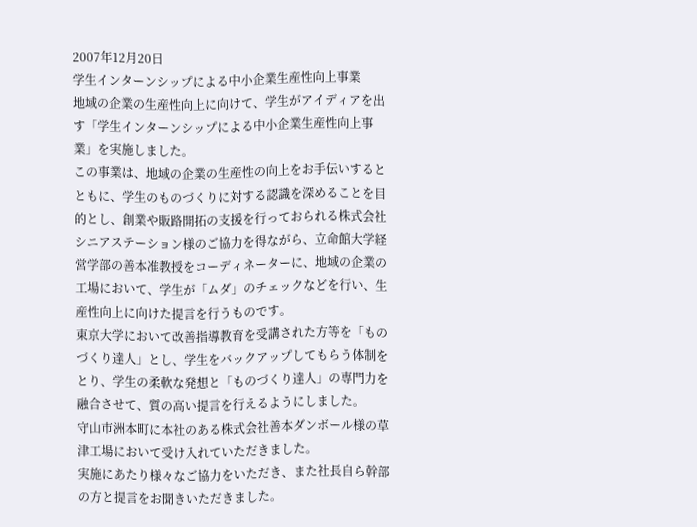2007年12月20日
学生インターンシップによる中小企業生産性向上事業
地域の企業の生産性向上に向けて、学生がアイディアを出す「学生インターンシップによる中小企業生産性向上事業」を実施しました。
この事業は、地域の企業の生産性の向上をお手伝いするとともに、学生のものづくりに対する認識を深めることを目的とし、創業や販路開拓の支援を行っておられる株式会社シニアステーション様のご協力を得ながら、立命館大学経営学部の善本准教授をコーディネーターに、地域の企業の工場において、学生が「ムダ」のチェックなどを行い、生産性向上に向けた提言を行うものです。
東京大学において改善指導教育を受講された方等を「ものづくり達人」とし、学生をバックアップしてもらう体制をとり、学生の柔軟な発想と「ものづくり達人」の専門力を融合させて、質の高い提言を行えるようにしました。
守山市洲本町に本社のある株式会社善本ダンボール様の草津工場において受け入れていただきました。
実施にあたり様々なご協力をいただき、また社長自ら幹部の方と提言をお聞きいただきました。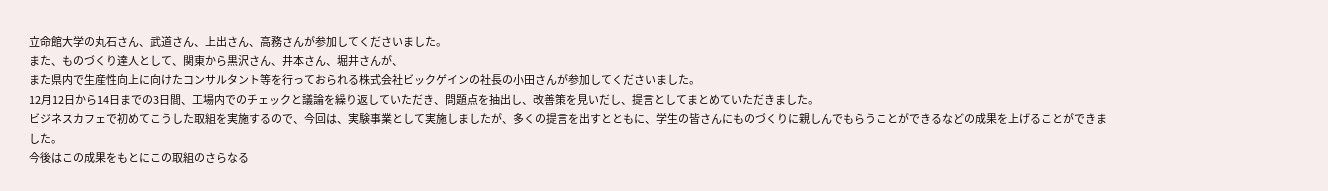立命館大学の丸石さん、武道さん、上出さん、高務さんが参加してくださいました。
また、ものづくり達人として、関東から黒沢さん、井本さん、堀井さんが、
また県内で生産性向上に向けたコンサルタント等を行っておられる株式会社ビックゲインの社長の小田さんが参加してくださいました。
12月12日から14日までの3日間、工場内でのチェックと議論を繰り返していただき、問題点を抽出し、改善策を見いだし、提言としてまとめていただきました。
ビジネスカフェで初めてこうした取組を実施するので、今回は、実験事業として実施しましたが、多くの提言を出すとともに、学生の皆さんにものづくりに親しんでもらうことができるなどの成果を上げることができました。
今後はこの成果をもとにこの取組のさらなる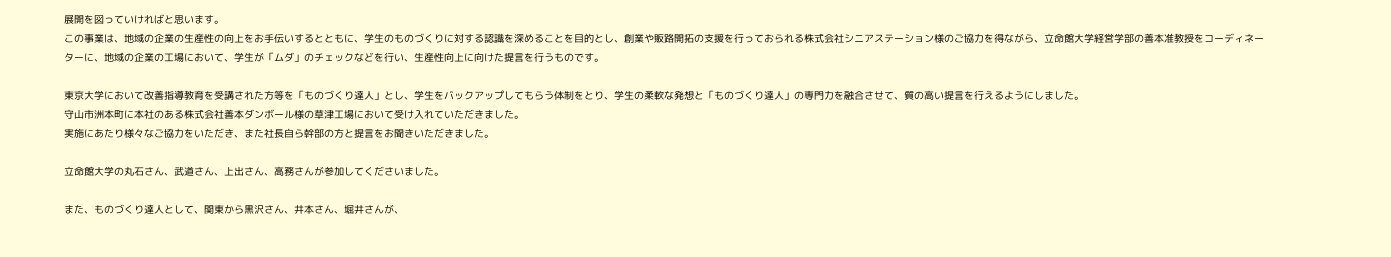展開を図っていければと思います。
この事業は、地域の企業の生産性の向上をお手伝いするとともに、学生のものづくりに対する認識を深めることを目的とし、創業や販路開拓の支援を行っておられる株式会社シニアステーション様のご協力を得ながら、立命館大学経営学部の善本准教授をコーディネーターに、地域の企業の工場において、学生が「ムダ」のチェックなどを行い、生産性向上に向けた提言を行うものです。

東京大学において改善指導教育を受講された方等を「ものづくり達人」とし、学生をバックアップしてもらう体制をとり、学生の柔軟な発想と「ものづくり達人」の専門力を融合させて、質の高い提言を行えるようにしました。
守山市洲本町に本社のある株式会社善本ダンボール様の草津工場において受け入れていただきました。
実施にあたり様々なご協力をいただき、また社長自ら幹部の方と提言をお聞きいただきました。

立命館大学の丸石さん、武道さん、上出さん、高務さんが参加してくださいました。

また、ものづくり達人として、関東から黒沢さん、井本さん、堀井さんが、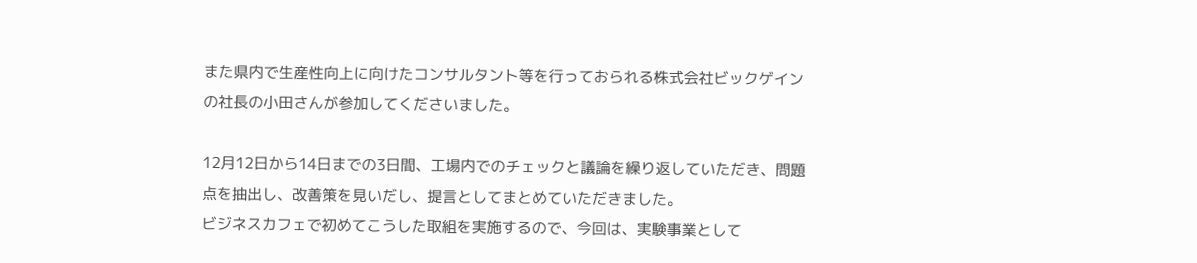また県内で生産性向上に向けたコンサルタント等を行っておられる株式会社ビックゲインの社長の小田さんが参加してくださいました。

12月12日から14日までの3日間、工場内でのチェックと議論を繰り返していただき、問題点を抽出し、改善策を見いだし、提言としてまとめていただきました。
ビジネスカフェで初めてこうした取組を実施するので、今回は、実験事業として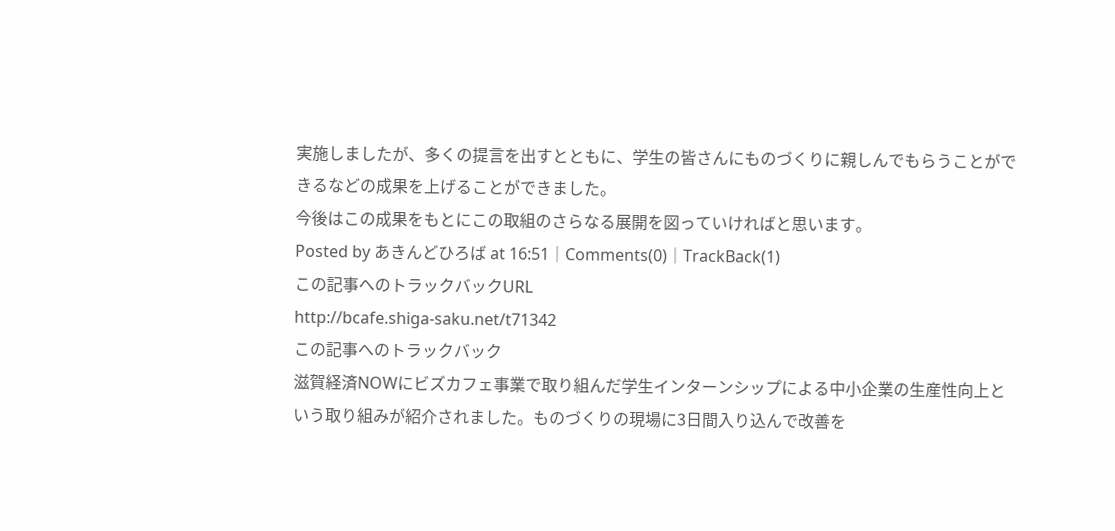実施しましたが、多くの提言を出すとともに、学生の皆さんにものづくりに親しんでもらうことができるなどの成果を上げることができました。
今後はこの成果をもとにこの取組のさらなる展開を図っていければと思います。
Posted by あきんどひろば at 16:51│Comments(0)│TrackBack(1)
この記事へのトラックバックURL
http://bcafe.shiga-saku.net/t71342
この記事へのトラックバック
滋賀経済NOWにビズカフェ事業で取り組んだ学生インターンシップによる中小企業の生産性向上という取り組みが紹介されました。ものづくりの現場に3日間入り込んで改善を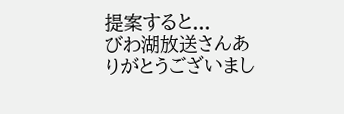提案すると...
びわ湖放送さんありがとうございまし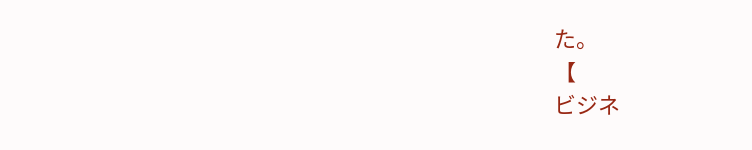た。
【
ビジネ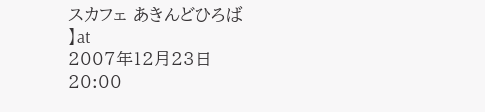スカフェ あきんどひろば
】at
2007年12月23日 20:00